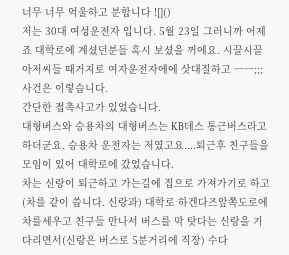너무 너무 억울하고 분합니다 ![]()
저는 30대 여성운전자 입니다. 5월 23일 그러니까 어제죠 대학로에 계셨던분들 혹시 보셨을 꺼에요. 시끌시끌 아저씨들 때거지로 여자운전자에에 삿대질하고 ㅡㅡ;;;
사건은 이렇습니다.
간단한 접촉사고가 있었습니다.
대형버스와 승용차의 대형버스는 KB데스 통근버스라고 하더군요. 승용차 운전자는 저였고요....퇴근후 친구들을 모임이 있어 대학로에 갔었습니다.
차는 신랑이 퇴근하고 가는길에 집으로 가져가기로 하고(차를 같이 씁니다. 신랑과) 대학로 하겐다즈앞쪽도로에 차를세우고 친구들 만나서 버스를 막 탓다는 신랑을 기다리면서(신랑은 버스로 5분거리에 직장) 수다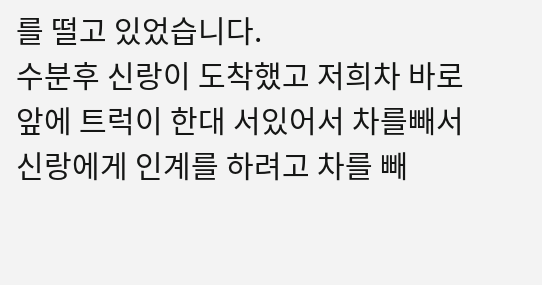를 떨고 있었습니다.
수분후 신랑이 도착했고 저희차 바로앞에 트럭이 한대 서있어서 차를빼서 신랑에게 인계를 하려고 차를 빼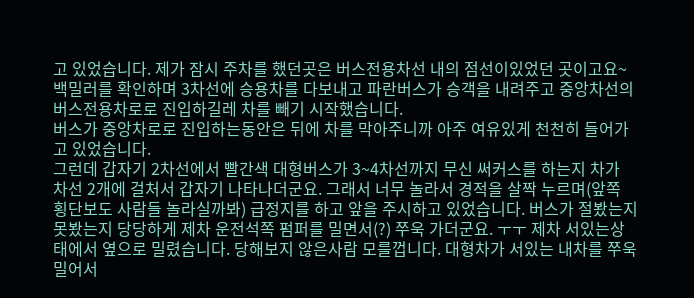고 있었습니다. 제가 잠시 주차를 했던곳은 버스전용차선 내의 점선이있었던 곳이고요~ 백밀러를 확인하며 3차선에 승용차를 다보내고 파란버스가 승객을 내려주고 중앙차선의 버스전용차로로 진입하길레 차를 빼기 시작했습니다.
버스가 중앙차로로 진입하는동안은 뒤에 차를 막아주니까 아주 여유있게 천천히 들어가고 있었습니다.
그런데 갑자기 2차선에서 빨간색 대형버스가 3~4차선까지 무신 써커스를 하는지 차가 차선 2개에 걸처서 갑자기 나타나더군요. 그래서 너무 놀라서 경적을 살짝 누르며(앞쪽 횡단보도 사람들 놀라실까봐) 급정지를 하고 앞을 주시하고 있었습니다. 버스가 절봤는지 못봤는지 당당하게 제차 운전석쪽 펌퍼를 밀면서(?) 쭈욱 가더군요. ㅜㅜ 제차 서있는상태에서 옆으로 밀렸습니다. 당해보지 않은사람 모를껍니다. 대형차가 서있는 내차를 쭈욱 밀어서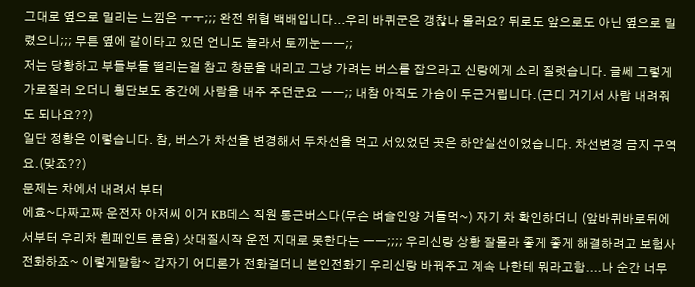그대로 옆으로 밀리는 느낌은 ㅜㅜ;;; 완전 위협 백배입니다...우리 바퀴군은 갱찮나 몰러요? 뒤로도 앞으로도 아닌 옆으로 밀렸으니;;; 무튼 옆에 같이타고 있던 언니도 놀라서 토끼눈ㅡㅡ;;
저는 당황하고 부들부들 떨리는걸 참고 창문을 내리고 그냥 가려는 버스를 잡으라고 신랑에게 소리 질럿습니다. 글쎄 그렇게 가로질러 오더니 횡단보도 중간에 사람을 내주 주던군요 ㅡㅡ;; 내참 아직도 가슴이 두근거립니다.(근디 거기서 사람 내려줘도 되나요??)
일단 정황은 이렇습니다. 참, 버스가 차선을 변경해서 두차선을 먹고 서있었던 곳은 하얀실선이었습니다. 차선변경 금지 구역요.(맞죠??)
문제는 차에서 내려서 부터
에효~다짜고짜 운전자 아저씨 이거 KB데스 직원 통근버스다(무슨 벼슬인양 거들먹~) 자기 차 확인하더니 (앞바퀴바로뒤에서부터 우리차 흰페인트 묻음) 삿대질시작 운전 지대로 못한다는 ㅡㅡ;;;; 우리신랑 상황 잘몰라 좋게 좋게 해결하려고 보험사 전화하죠~ 이렇게말함~ 갑자기 어디론가 전화걸더니 본인전화기 우리신랑 바꿔주고 계속 나한테 뭐라고함....나 순간 너무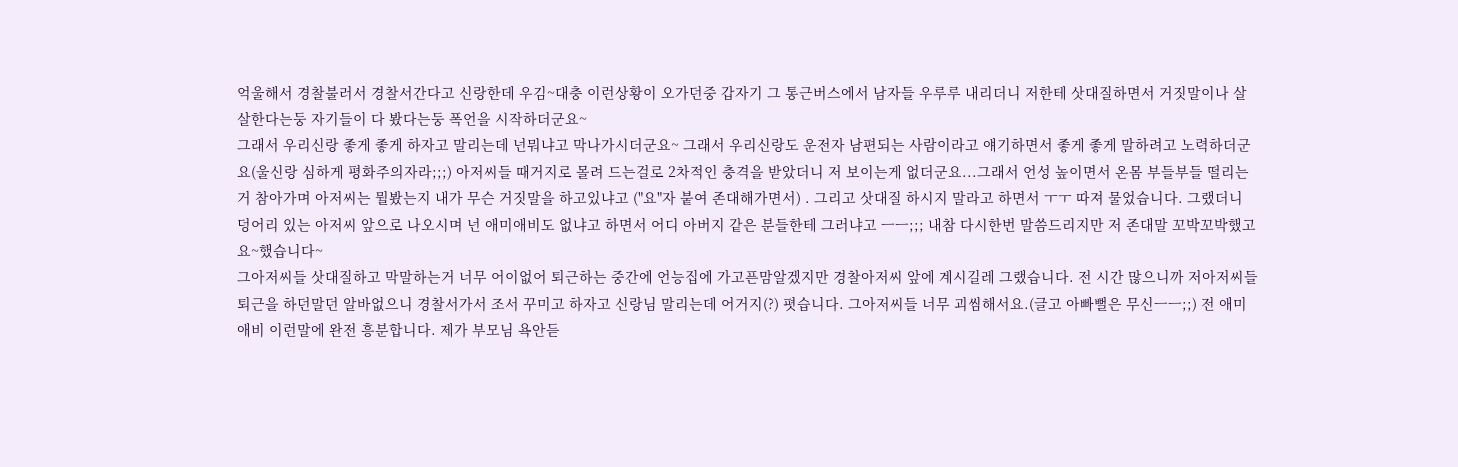억울해서 경찰불러서 경찰서간다고 신랑한데 우김~대충 이런상황이 오가던중 갑자기 그 통근버스에서 남자들 우루루 내리더니 저한테 삿대질하면서 거짓말이나 살살한다는둥 자기들이 다 봤다는둥 폭언을 시작하더군요~
그래서 우리신랑 좋게 좋게 하자고 말리는데 넌뭐냐고 막나가시더군요~ 그래서 우리신랑도 운전자 남편되는 사람이라고 얘기하면서 좋게 좋게 말하려고 노력하더군요(울신랑 심하게 평화주의자라;;;) 아저씨들 때거지로 몰려 드는걸로 2차적인 충격을 받았더니 저 보이는게 없더군요...그래서 언성 높이면서 온몸 부들부들 떨리는거 참아가며 아저씨는 뭘봤는지 내가 무슨 거짓말을 하고있냐고 ("요"자 붙여 존대해가면서) . 그리고 삿대질 하시지 말라고 하면서 ㅜㅜ 따져 물었습니다. 그랬더니 덩어리 있는 아저씨 앞으로 나오시며 넌 애미애비도 없냐고 하면서 어디 아버지 같은 분들한테 그러냐고 ㅡㅡ;;; 내참 다시한번 말씀드리지만 저 존대말 꼬박꼬박했고요~했습니다~
그아저씨들 삿대질하고 막말하는거 너무 어이없어 퇴근하는 중간에 언능집에 가고픈맘알겠지만 경찰아저씨 앞에 계시길레 그랬습니다. 전 시간 많으니까 저아저씨들 퇴근을 하던말던 알바없으니 경찰서가서 조서 꾸미고 하자고 신랑님 말리는데 어거지(?) 폇습니다. 그아저씨들 너무 괴씸해서요.(글고 아빠뻘은 무신ㅡㅡ;;) 전 애미애비 이런말에 완전 흥분합니다. 제가 부모님 욕안듣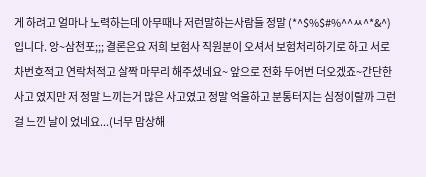게 하려고 얼마나 노력하는데 아무때나 저런말하는사람들 정말 (*^$%$#%^^ㅆ^*&^)입니다. 앙~삼천포;;; 결론은요 저희 보험사 직원분이 오셔서 보험처리하기로 하고 서로 차번호적고 연락처적고 살짝 마무리 해주셨네요~ 앞으로 전화 두어번 더오겠죠~간단한 사고 였지만 저 정말 느끼는거 많은 사고였고 정말 억울하고 분통터지는 심정이랄까 그런걸 느낀 날이 었네요...(너무 맘상해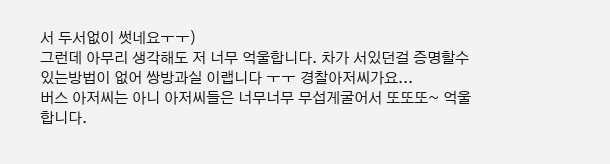서 두서없이 썻네요ㅜㅜ)
그런데 아무리 생각해도 저 너무 억울합니다. 차가 서있던걸 증명할수 있는방법이 없어 쌍방과실 이랩니다 ㅜㅜ 경찰아저씨가요...
버스 아저씨는 아니 아저씨들은 너무너무 무섭게굴어서 또또또~ 억울합니다.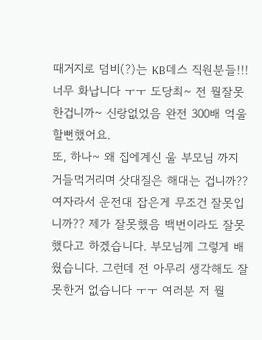때거지로 덤비(?)는 KB데스 직원분들!!! 너무 화납니다 ㅜㅜ 도당최~ 전 뭘잘못한겁니까~ 신랑없었음 완전 300배 억울할뻔했어요.
또, 하나~ 왜 집에계신 울 부모님 까지 거들먹거리며 삿대질은 해대는 겁니까?? 여자라서 운전대 잡은게 무조건 잘못입니까?? 제가 잘못했음 백번이라도 잘못했다고 하겠습니다. 부모님께 그렇게 배웠습니다. 그런데 전 아무리 생각해도 잘못한거 없습니다 ㅜㅜ 여러분 저 뭘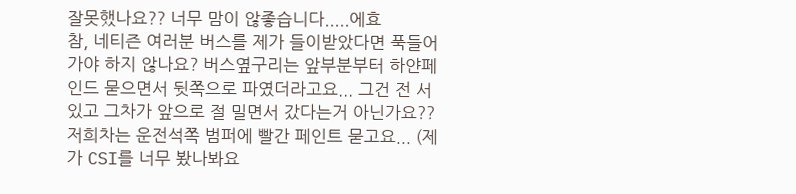잘못했나요?? 너무 맘이 않좋습니다.....에효
참, 네티즌 여러분 버스를 제가 들이받았다면 푹들어가야 하지 않나요? 버스옆구리는 앞부분부터 하얀페인드 묻으면서 뒷쪽으로 파였더라고요... 그건 전 서있고 그차가 앞으로 절 밀면서 갔다는거 아닌가요?? 저희차는 운전석쪽 범퍼에 빨간 페인트 묻고요... (제가 CSI를 너무 봤나봐요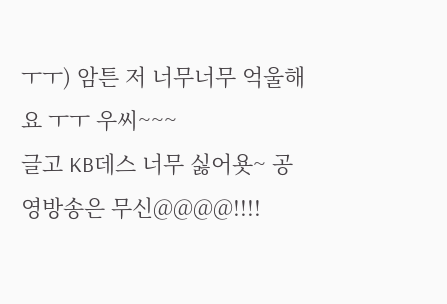ㅜㅜ) 암튼 저 너무너무 억울해요 ㅜㅜ 우씨~~~
글고 KB데스 너무 싫어욧~ 공영방송은 무신@@@@!!!!